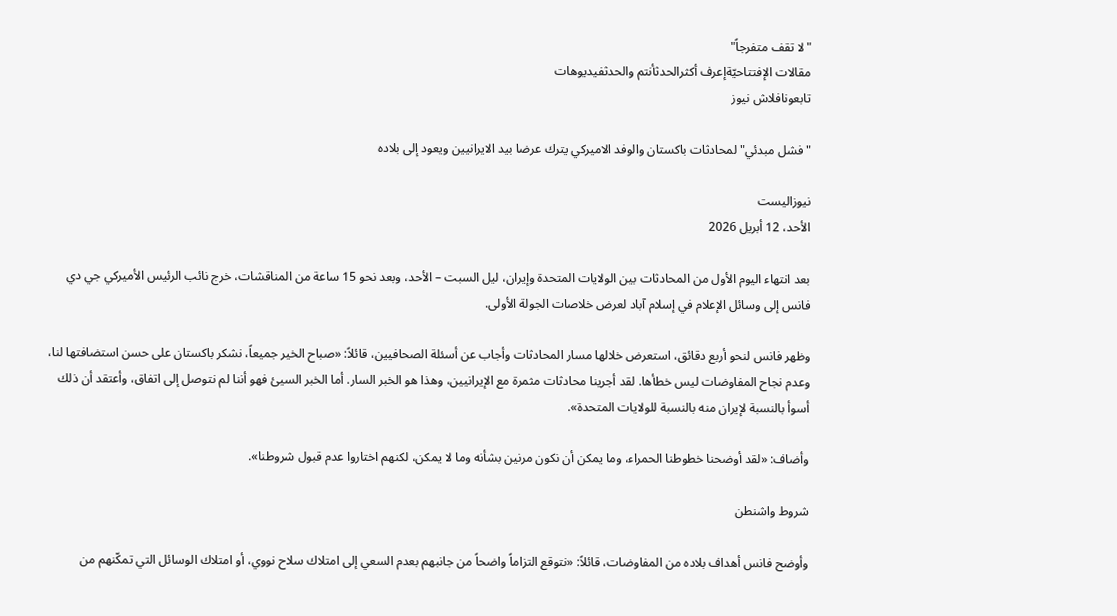"لا تقف متفرجاً"
مقالات الإفتتاحيّةإعرف أكثرالحدثأنتم والحدثفيديوهات
تابعونافلاش نيوز

"فشل مبدئي" لمحادثات باكستان والوفد الاميركي يترك عرضا بيد الايرانيين ويعود إلى بلاده

نيوزاليست
الأحد، 12 أبريل 2026

بعد انتهاء اليوم الأول من المحادثات بين الولايات المتحدة وإيران، ليل السبت – الأحد، وبعد نحو 15 ساعة من المناقشات، خرج نائب الرئيس الأميركي جي دي فانس إلى وسائل الإعلام في إسلام آباد لعرض خلاصات الجولة الأولى.

وظهر فانس لنحو أربع دقائق، استعرض خلالها مسار المحادثات وأجاب عن أسئلة الصحافيين، قائلاً: «صباح الخير جميعاً، نشكر باكستان على حسن استضافتها لنا، وعدم نجاح المفاوضات ليس خطأها. لقد أجرينا محادثات مثمرة مع الإيرانيين، وهذا هو الخبر السار. أما الخبر السيئ فهو أننا لم نتوصل إلى اتفاق، وأعتقد أن ذلك أسوأ بالنسبة لإيران منه بالنسبة للولايات المتحدة».

وأضاف: «لقد أوضحنا خطوطنا الحمراء، وما يمكن أن نكون مرنين بشأنه وما لا يمكن، لكنهم اختاروا عدم قبول شروطنا».

شروط واشنطن

وأوضح فانس أهداف بلاده من المفاوضات، قائلاً: «نتوقع التزاماً واضحاً من جانبهم بعدم السعي إلى امتلاك سلاح نووي، أو امتلاك الوسائل التي تمكّنهم من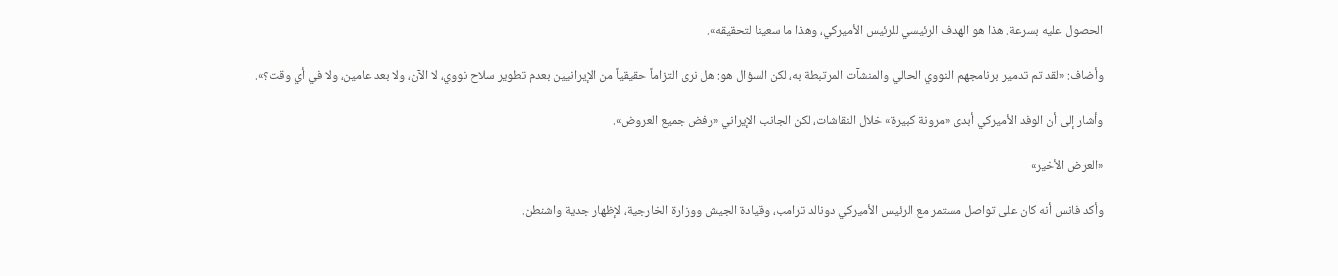الحصول عليه بسرعة. هذا هو الهدف الرئيسي للرئيس الأميركي، وهذا ما سعينا لتحقيقه».

وأضاف: «لقد تم تدمير برنامجهم النووي الحالي والمنشآت المرتبطة به، لكن السؤال هو: هل نرى التزاماً حقيقياً من الإيرانيين بعدم تطوير سلاح نووي، لا الآن، ولا بعد عامين، ولا في أي وقت؟».

وأشار إلى أن الوفد الأميركي أبدى «مرونة كبيرة» خلال النقاشات، لكن الجانب الإيراني «رفض جميع العروض».

«العرض الأخير»

وأكد فانس أنه كان على تواصل مستمر مع الرئيس الأميركي دونالد ترامب، وقيادة الجيش ووزارة الخارجية، لإظهار جدية واشنطن.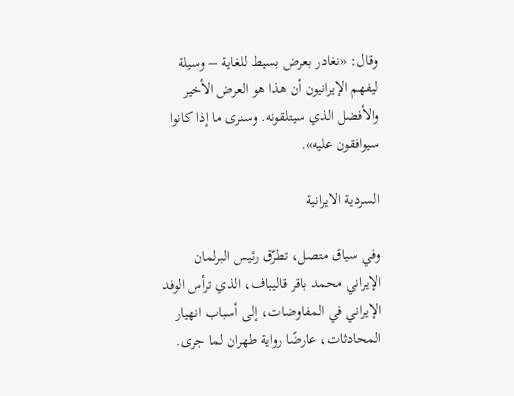وقال: «نغادر بعرض بسيط للغاية – وسيلة ليفهم الإيرانيون أن هذا هو العرض الأخير والأفضل الذي سيتلقونه. وسنرى ما إذا كانوا سيوافقون عليه».

السردية الايرانية

وفي سياق متصل، تطرّق رئيس البرلمان الإيراني محمد باقر قاليباف، الذي ترأس الوفد الإيراني في المفاوضات، إلى أسباب انهيار المحادثات، عارضًا رواية طهران لما جرى.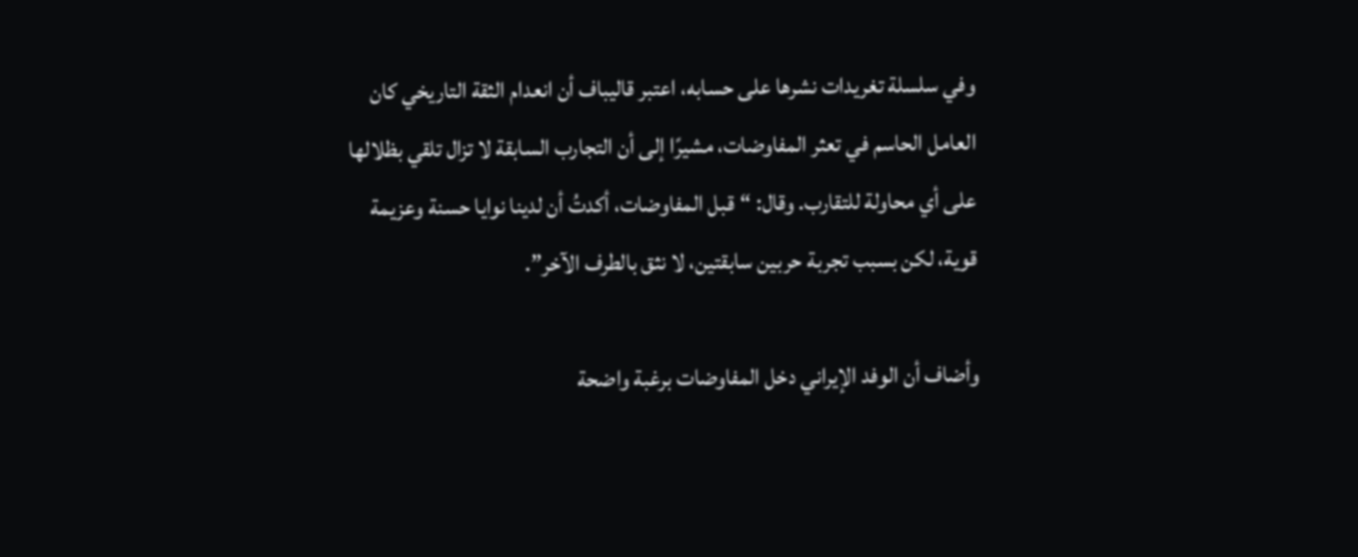وفي سلسلة تغريدات نشرها على حسابه، اعتبر قاليباف أن انعدام الثقة التاريخي كان العامل الحاسم في تعثر المفاوضات، مشيرًا إلى أن التجارب السابقة لا تزال تلقي بظلالها على أي محاولة للتقارب. وقال: “قبل المفاوضات، أكدتُ أن لدينا نوايا حسنة وعزيمة قوية، لكن بسبب تجربة حربين سابقتين، لا نثق بالطرف الآخر”.

وأضاف أن الوفد الإيراني دخل المفاوضات برغبة واضحة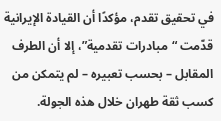في تحقيق تقدم، مؤكدًا أن القيادة الإيرانية قدّمت “مبادرات تقدمية”، إلا أن الطرف المقابل – بحسب تعبيره – لم يتمكن من كسب ثقة طهران خلال هذه الجولة.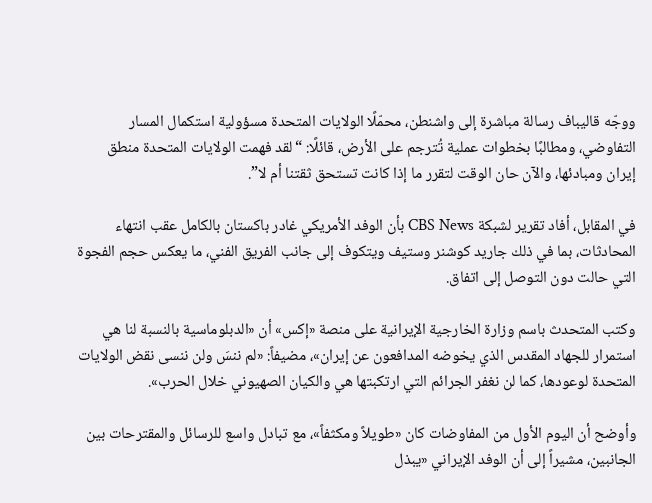ووجّه قاليباف رسالة مباشرة إلى واشنطن، محمّلًا الولايات المتحدة مسؤولية استكمال المسار التفاوضي، ومطالبًا بخطوات عملية تُترجم على الأرض، قائلًا: “لقد فهمت الولايات المتحدة منطق إيران ومبادئها، والآن حان الوقت لتقرر ما إذا كانت تستحق ثقتنا أم لا”.

في المقابل، أفاد تقرير لشبكة CBS News بأن الوفد الأمريكي غادر باكستان بالكامل عقب انتهاء المحادثات، بما في ذلك جاريد كوشنر وستيف ويتكوف إلى جانب الفريق الفني، ما يعكس حجم الفجوة التي حالت دون التوصل إلى اتفاق.

وكتب المتحدث باسم وزارة الخارجية الإيرانية على منصة «إكس» أن «الدبلوماسية بالنسبة لنا هي استمرار للجهاد المقدس الذي يخوضه المدافعون عن إيران»، مضيفاً: «لم ننسَ ولن ننسى نقض الولايات المتحدة لوعودها، كما لن نغفر الجرائم التي ارتكبتها هي والكيان الصهيوني خلال الحرب».

وأوضح أن اليوم الأول من المفاوضات كان «طويلاً ومكثفاً»، مع تبادل واسع للرسائل والمقترحات بين الجانبين، مشيراً إلى أن الوفد الإيراني «يبذل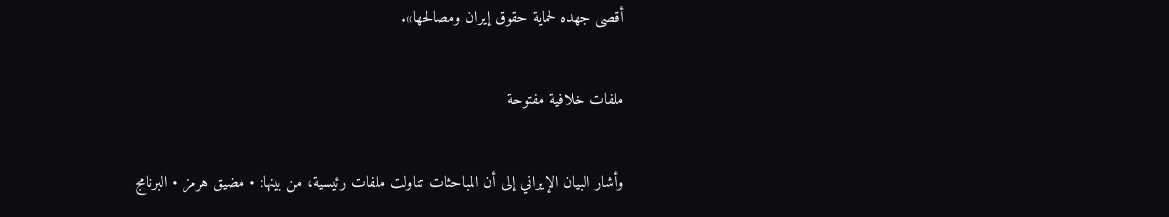أقصى جهده لحماية حقوق إيران ومصالحها».

ملفات خلافية مفتوحة

وأشار البيان الإيراني إلى أن المباحثات تناولت ملفات رئيسية، من بينها: • مضيق هرمز • البرنامج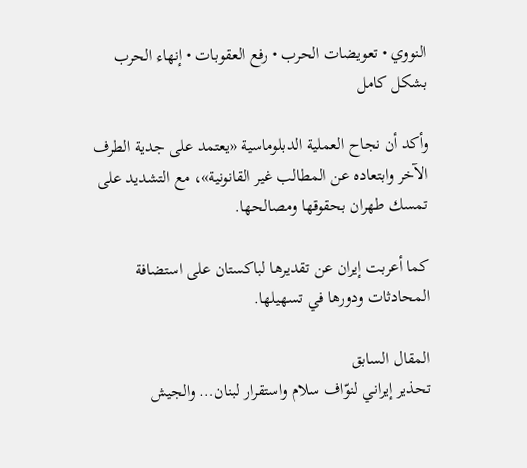النووي • تعويضات الحرب • رفع العقوبات • إنهاء الحرب بشكل كامل

وأكد أن نجاح العملية الدبلوماسية «يعتمد على جدية الطرف الآخر وابتعاده عن المطالب غير القانونية»، مع التشديد على تمسك طهران بحقوقها ومصالحها.

كما أعربت إيران عن تقديرها لباكستان على استضافة المحادثات ودورها في تسهيلها.

المقال السابق
تحذير إيراني لنوّاف سلام واستقرار لبنان… والجيش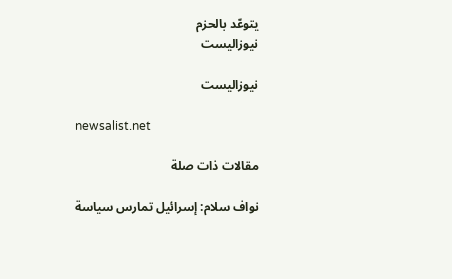يتوعّد بالحزم
نيوزاليست

نيوزاليست

newsalist.net

مقالات ذات صلة

نواف سلام: إسرائيل تمارس سياسة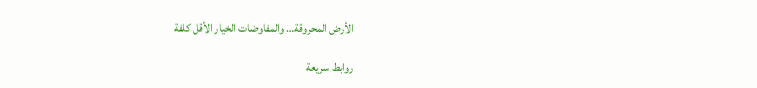الأرض المحروقة… والمفاوضات الخيار الأقل كلفة

روابط سريعة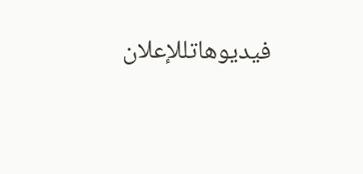فيديوهاتللإعلان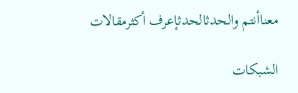معناأنتم والحدثالحدثإعرف أكثرمقالات

الشبكات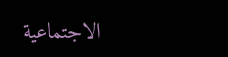الاجتماعية